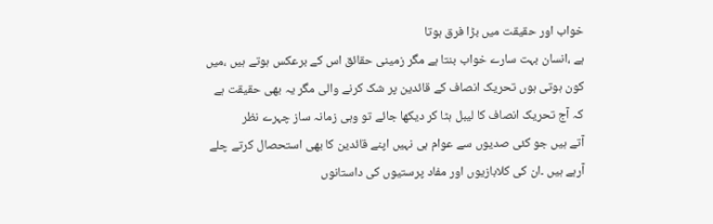خواب اور حقیقت میں بڑا فرق ہوتا
ہے ،انسان بہت سارے خواب بنتا ہے مگر زمینی حقائق اس کے برعکس ہوتے ہیں ،میں
کون ہوتی ہوں تحریک انصاف کے قائدین پر شک کرنے والی مگر یہ بھی حقیقت ہے
کہ آج تحریک انصاف کا لیبل ہٹا کر دیکھا جائے تو وہی زمانہ ساز چہرے نظر
آتے ہیں جو کئی صدیوں سے عوام ہی نہیں اپنے قائدین کا بھی استحصال کرتے چلے
آرہے ہیں ۔ان کی کلابازیوں اور مفاد پرستیوں کی داستانوں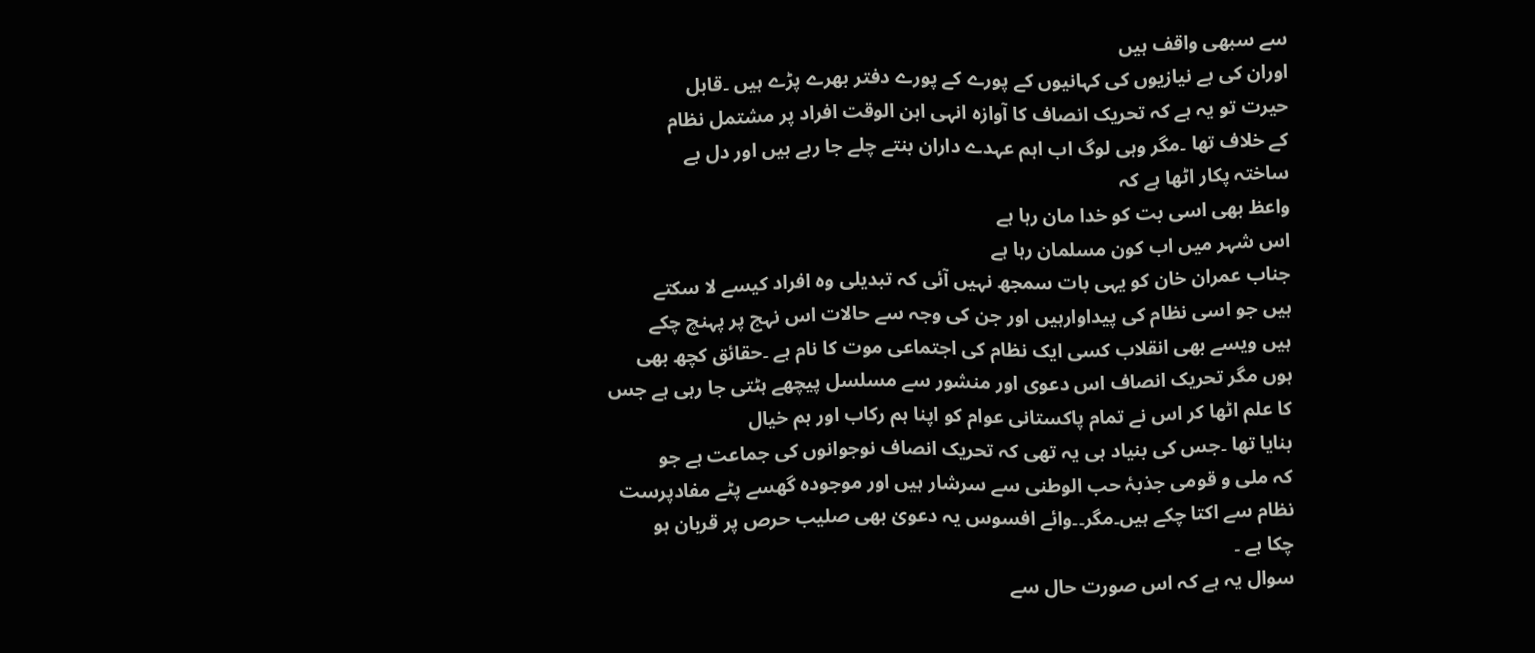سے سبھی واقف ہیں
اوران کی بے نیازیوں کی کہانیوں کے پورے کے پورے دفتر بھرے پڑے ہیں ۔قابل
حیرت تو یہ ہے کہ تحریک انصاف کا آوازہ انہی ابن الوقت افراد پر مشتمل نظام
کے خلاف تھا ۔مگر وہی لوگ اب اہم عہدے داران بنتے چلے جا رہے ہیں اور دل بے
ساختہ پکار اٹھا ہے کہ
واعظ بھی اسی بت کو خدا مان رہا ہے
اس شہر میں اب کون مسلمان رہا ہے
جناب عمران خان کو یہی بات سمجھ نہیں آئی کہ تبدیلی وہ افراد کیسے لا سکتے
ہیں جو اسی نظام کی پیداوارہیں اور جن کی وجہ سے حالات اس نہج پر پہنچ چکے
ہیں ویسے بھی انقلاب کسی ایک نظام کی اجتماعی موت کا نام ہے ۔حقائق کچھ بھی
ہوں مگر تحریک انصاف اس دعوی اور منشور سے مسلسل پیچھے ہٹتی جا رہی ہے جس
کا علم اٹھا کر اس نے تمام پاکستانی عوام کو اپنا ہم رکاب اور ہم خیال
بنایا تھا ۔جس کی بنیاد ہی یہ تھی کہ تحریک انصاف نوجوانوں کی جماعت ہے جو
کہ ملی و قومی جذبۂ حب الوطنی سے سرشار ہیں اور موجودہ گھسے پٹے مفادپرست
نظام سے اکتا چکے ہیں۔مگر۔۔وائے افسوس یہ دعویٰ بھی صلیب حرص پر قربان ہو
چکا ہے ۔
سوال یہ ہے کہ اس صورت حال سے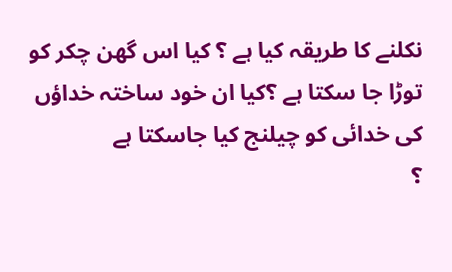نکلنے کا طریقہ کیا ہے ؟ کیا اس گھن چکر کو
توڑا جا سکتا ہے ؟کیا ان خود ساختہ خداؤں کی خدائی کو چیلنج کیا جاسکتا ہے
؟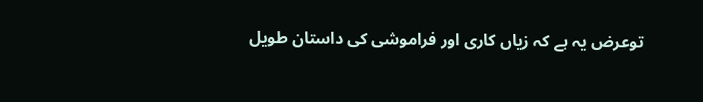توعرض یہ ہے کہ زیاں کاری اور فراموشی کی داستان طویل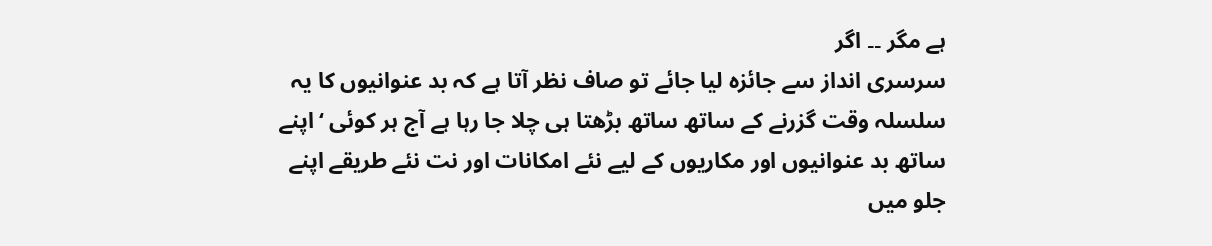ہے مگر ۔۔ اگر
سرسری انداز سے جائزہ لیا جائے تو صاف نظر آتا ہے کہ بد عنوانیوں کا یہ
سلسلہ وقت گزرنے کے ساتھ ساتھ بڑھتا ہی چلا جا رہا ہے آج ہر کوئی ‘اپنے
ساتھ بد عنوانیوں اور مکاریوں کے لیے نئے امکانات اور نت نئے طریقے اپنے
جلو میں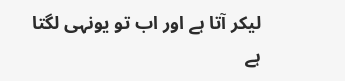لیکر آتا ہے اور اب تو یونہی لگتا ہے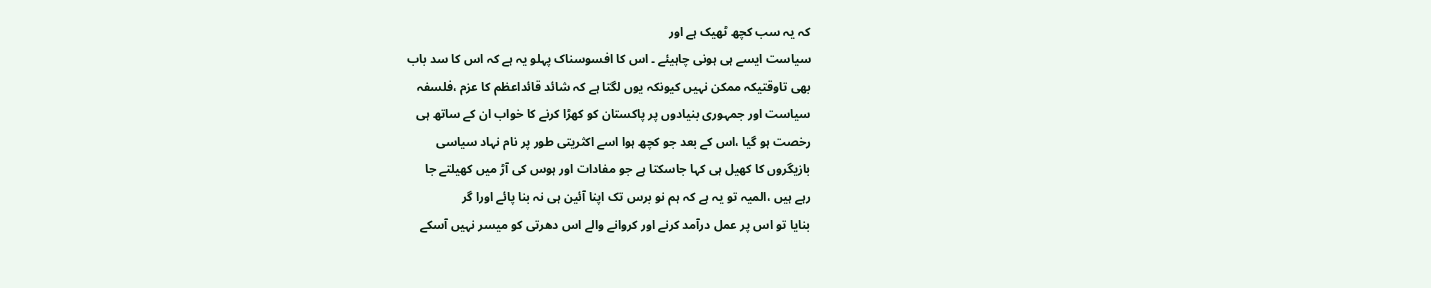کہ یہ سب کچھ ٹھیک ہے اور
سیاست ایسے ہی ہونی چاہیئے ۔ اس کا افسوسناک پہلو یہ ہے کہ اس کا سد باب
بھی تاوقتیکہ ممکن نہیں کیونکہ یوں لگتا ہے کہ شائد قائداعظم کا عزم ،فلسفہ
سیاست اور جمہوری بنیادوں پر پاکستان کو کھڑا کرنے کا خواب ان کے ساتھ ہی
رخصت ہو گیا ،اس کے بعد جو کچھ ہوا اسے اکثریتی طور پر نام نہاد سیاسی
بازیگروں کا کھیل ہی کہا جاسکتا ہے جو مفادات اور ہوس کی آڑ میں کھیلتے جا
رہے ہیں ،المیہ تو یہ ہے کہ ہم نو برس تک اپنا آئین ہی نہ بنا پائے اورا گر
بنایا تو اس پر عمل درآمد کرنے اور کروانے والے اس دھرتی کو میسر نہیں آسکے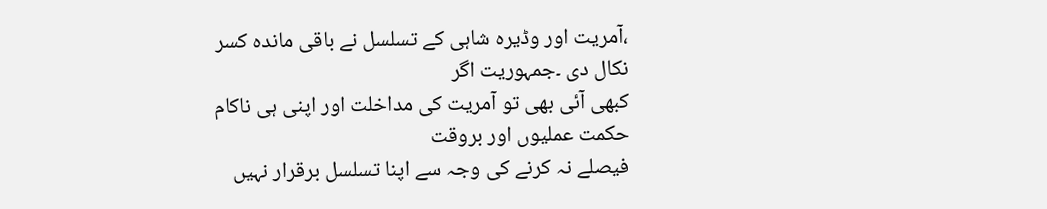،آمریت اور وڈیرہ شاہی کے تسلسل نے باقی ماندہ کسر نکال دی ۔جمہوریت اگر
کبھی آئی بھی تو آمریت کی مداخلت اور اپنی ہی ناکام حکمت عملیوں اور بروقت
فیصلے نہ کرنے کی وجہ سے اپنا تسلسل برقرار نہیں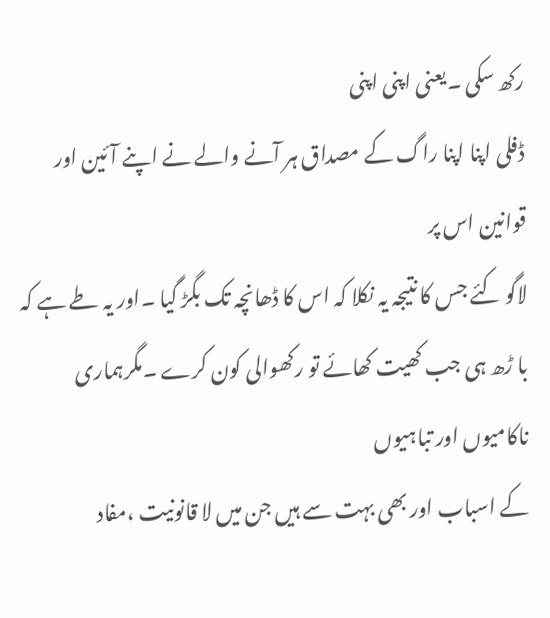رکھ سکی ۔یعنی اپنی اپنی
ڈفلی اپنا اپنا راگ کے مصداق ہر آنے والے نے اپنے آئین اور قوانین اس پر
لاگو کئے جس کا نتیجہ یہ نکلا کہ اس کا ڈھانچہ تک بگڑ گیا ۔اور یہ طے ہے کہ
با ڑھ ہی جب کھیت کھائے تو رکھوالی کون کرے ۔مگرہماری ناکامیوں اور تباہیوں
کے اسباب اور بھی بہت سے ہیں جن میں لا قانونیت ،مفاد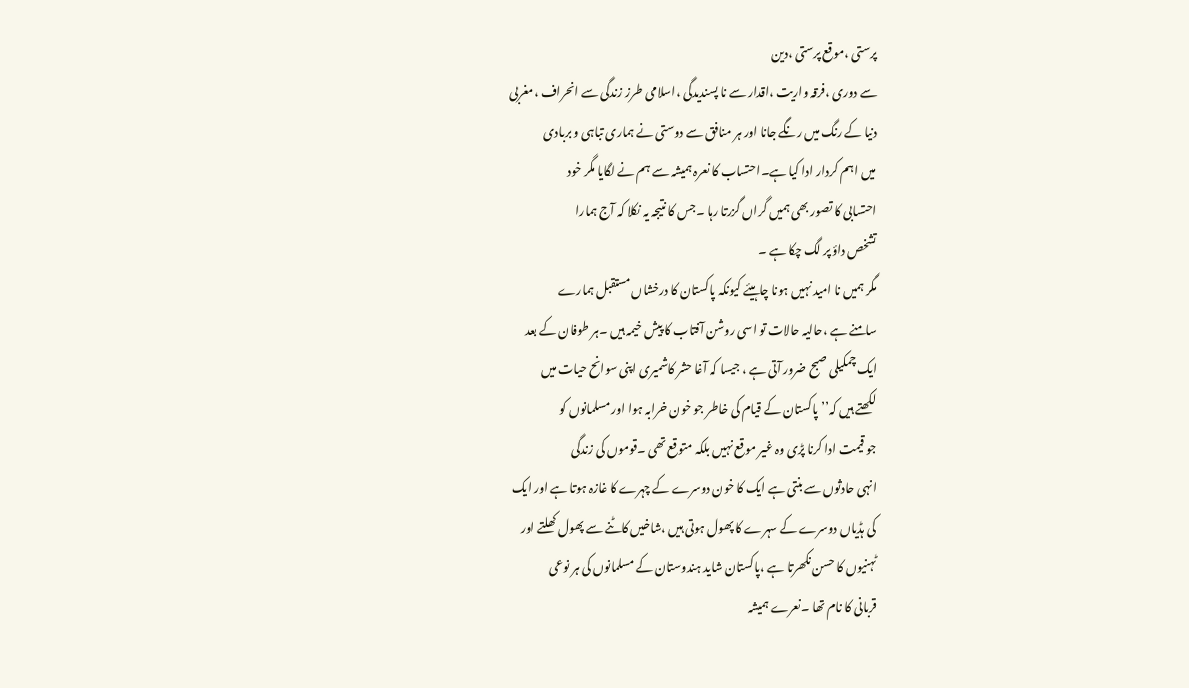پرستی ،موقع پرستی ،دین
سے دوری ،فرقہ واریت ،اقدار سے نا پسندیدگی ،اسلامی طرز زندگی سے انحراف ،مغربی
دنیا کے رنگ میں رنگے جانا اور ہر منافق سے دوستی نے ہماری تباہی و بربادی
میں اہم کردار ادا کیا ہے۔احتساب کا نعرہ ہمیشہ سے ہم نے لگایا مگر خود
احتسابی کا تصور بھی ہمیں گراں گزرتا رہا ۔جس کا نتیجہ یہ نکلا کہ آج ہمارا
تشخص داؤ پر لگ چکا ہے ۔
مگر ہمیں نا امید نہیں ہونا چاہیئے کیونکہ پاکستان کا درخشاں مستقبل ہمارے
سامنے ہے ،حالیہ حالات تو اسی روشن آفتاب کا پیش خیمہ ہیں ۔ہر طوفان کے بعد
ایک چمکیلی صبح ضرور آتی ہے ، جیسا کہ آغا حشر کاشمیری اپنی سوانح حیات میں
لکھتے ہیں کہ’’ پاکستان کے قیام کی خاطر جو خون خرابہ ہوا اور مسلمانوں کو
جو قیمت ادا کرنا پڑی وہ غیر موقع نہیں بلکہ متوقع تھی ۔قوموں کی زندگی
انہی حادثوں سے بنتی ہے ایک کا خون دوسرے کے چہرے کا غازہ ہوتا ہے اور ایک
کی ہڈیاں دوسرے کے سہرے کا پھول ہوتی ہیں ،شاخیں کاٹنے سے پھول کھلتے اور
ٹہنیوں کا حسن نکھرتا ہے ،پاکستان شاید ہندوستان کے مسلمانوں کی ہر نوعی
قربانی کا نام تھا ۔نعرے ہمیشہ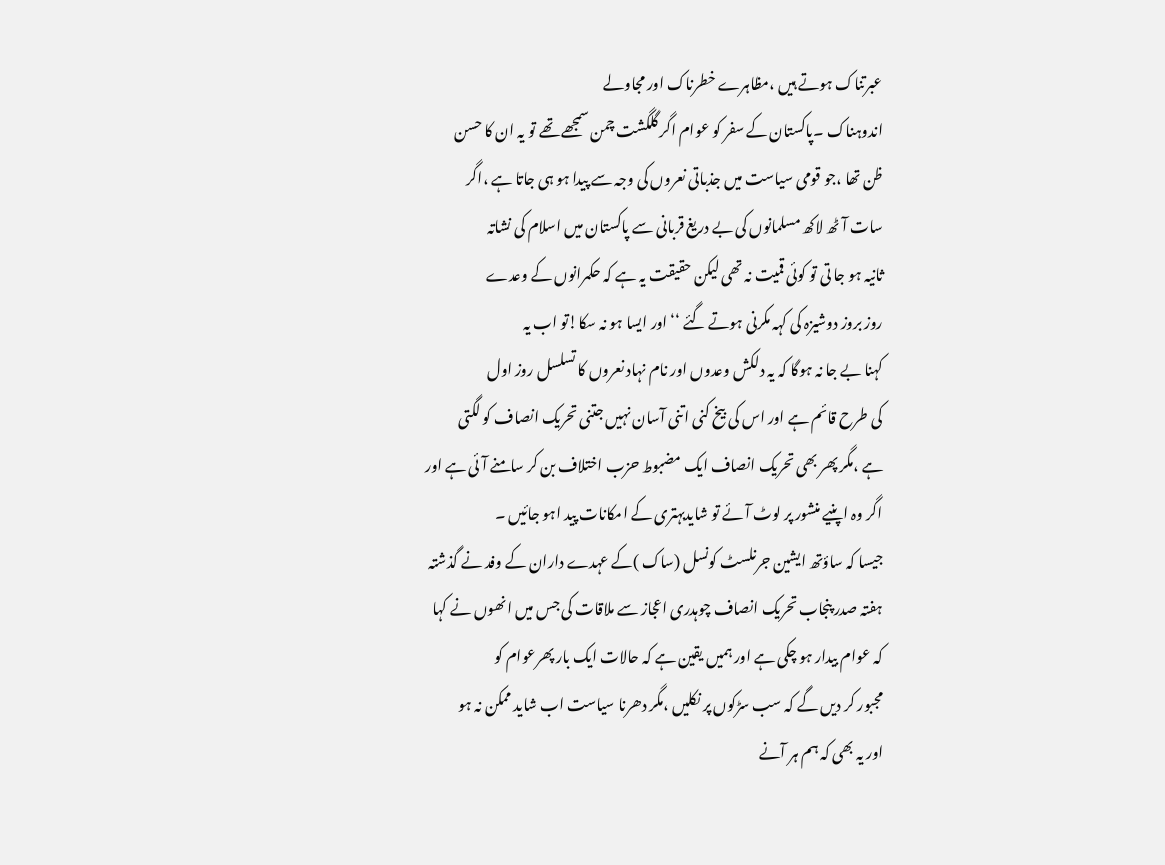عبرتناک ہوتے ہیں ،مظاہرے خطرناک اور مجاولے
اندوہناک ۔پاکستان کے سفر کو عوام اگر گلگشت چمن سمجھے تھے تو یہ ان کا حسن
ظن تھا ،جو قومی سیاست میں جذباتی نعروں کی وجہ سے پیدا ہو ہی جاتا ہے ،اگر
سات آٹھ لاکھ مسلمانوں کی بے دریغ قربانی سے پاکستان میں اسلام کی نشاتہ
ثانیہ ہو جا تی تو کوئی قمیت نہ تھی لیکن حقیقت یہ ہے کہ حکمرانوں کے وعدے
روز بروز دوشیزہ کی کہہ مکرنی ہوتے گئے ‘‘ اور ایسا ہو نہ سکا!تو اب یہ
کہنا بے جا نہ ہوگا کہ یہ دلکش وعدوں اور نام نہاد نعروں کا تسلسل روز اول
کی طرح قائم ہے اور اس کی بیخ کنی اتنی آسان نہیں جتنی تحریک انصاف کو لگتی
ہے ،مگر پھر بھی تحریک انصاف ایک مضبوط حزب اختلاف بن کر سامنے آئی ہے اور
اگر وہ اپنیے منشور پر لوٹ آئے تو شایدبہتری کے امکانات پید اہو جائیں ۔
جیسا کہ ساؤتھ ایشین جرنلسٹ کونسل (ساک )کے عہدے داران کے وفد نے گذشتہ
ہفتہ صدر پنجاب تحریک انصاف چوہدری اعجاز سے ملاقات کی جس میں انھوں نے کہا
کہ عوام بیدار ہو چکی ہے اور ہمیں یقین ہے کہ حالات ایک بار پھرعوام کو
مجبور کر دیں گے کہ سب سڑکوں پر نکلیں ،مگر دھرنا سیاست اب شاید ممکن نہ ہو
اور یہ بھی کہ ہم ہر آنے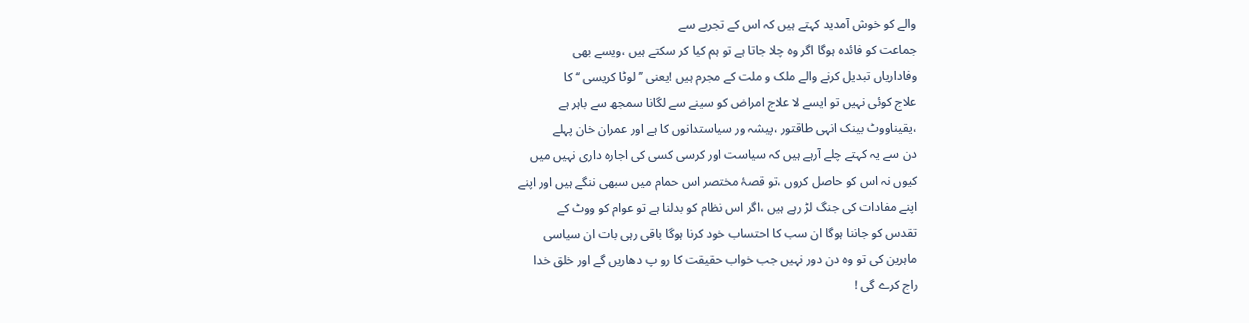والے کو خوش آمدید کہتے ہیں کہ اس کے تجربے سے
جماعت کو فائدہ ہوگا اگر وہ چلا جاتا ہے تو ہم کیا کر سکتے ہیں ،ویسے بھی
وفاداریاں تبدیل کرنے والے ملک و ملت کے مجرم ہیں !یعنی ’’لوٹا کریسی ‘‘ کا
علاج کوئی نہیں تو ایسے لا علاج امراض کو سینے سے لگانا سمجھ سے باہر ہے
،یقیناووٹ بینک انہی طاقتور ،پیشہ ور سیاستدانوں کا ہے اور عمران خان پہلے
دن سے یہ کہتے چلے آرہے ہیں کہ سیاست اور کرسی کسی کی اجارہ داری نہیں میں
کیوں نہ اس کو حاصل کروں ،تو قصۂ مختصر اس حمام میں سبھی ننگے ہیں اور اپنے
اپنے مفادات کی جنگ لڑ رہے ہیں ،اگر اس نظام کو بدلنا ہے تو عوام کو ووٹ کے
تقدس کو جاننا ہوگا ان سب کا احتساب خود کرنا ہوگا باقی رہی بات ان سیاسی
ماہرین کی تو وہ دن دور نہیں جب خواب حقیقت کا رو پ دھاریں گے اور خلق خدا
راج کرے گی !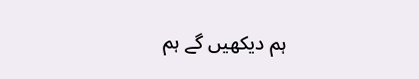ہم دیکھیں گے ہم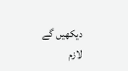دیکھیں گے
لازم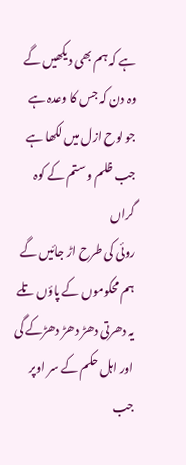ہے کہ ہم بھی دیکھیں گے
وہ دن کہ جس کا وعدہ ہے
جو لوح ازل میں لکھا ہے
جب ظلم و ستم کے کوہ گراں
روئی کی طرح اڑ جائیں گے
ہم محکوموں کے پاؤں تلے
یہ دھرتی دھڑ دھڑ دھڑکے گی
اور اہل حکم کے سر اوپر
جب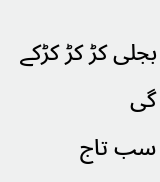بجلی کڑ کڑ کڑکے گی
سب تاج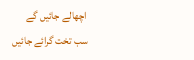اچھالے جائیں گے
سب تخت گرائے جائیں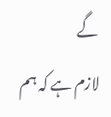گے
لازم ہے کہ ہم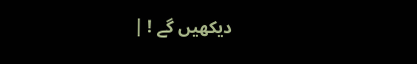دیکھیں گے ! |